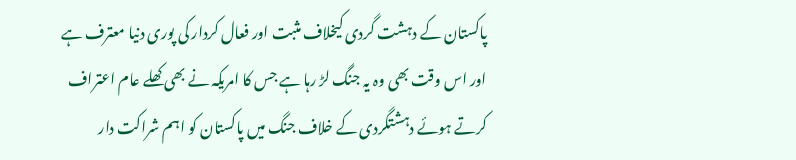پاکستان کے دہشت گردی کیخلاف مثبت اور فعال کردار کی پوری دنیا معترف ہے اور اس وقت بھی وہ یہ جنگ لڑ رہا ہے جس کا امریکہ نے بھی کھلے عام اعتراف کرتے ہوئے دہشتگردی کے خلاف جنگ میں پاکستان کو اہم شراکت دار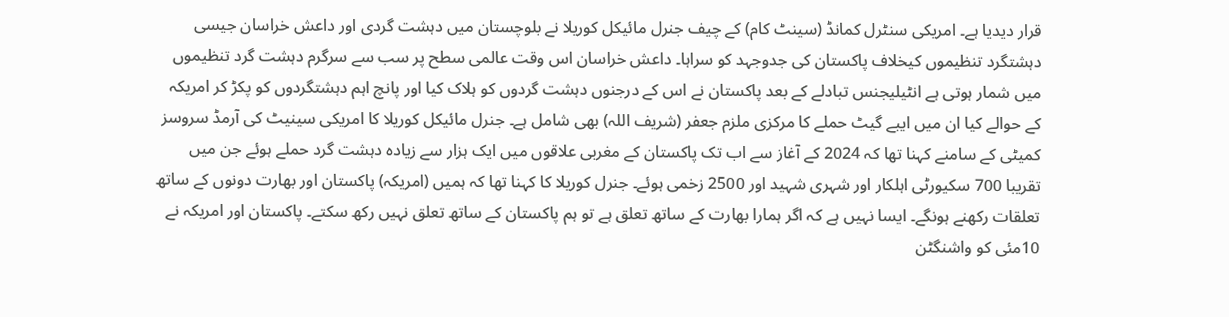قرار دیدیا ہے۔ امریکی سنٹرل کمانڈ (سینٹ کام) کے چیف جنرل مائیکل کوریلا نے بلوچستان میں دہشت گردی اور داعش خراسان جیسی دہشتگرد تنظیموں کیخلاف پاکستان کی جدوجہد کو سراہا۔ داعش خراسان اس وقت عالمی سطح پر سب سے سرگرم دہشت گرد تنظیموں میں شمار ہوتی ہے انٹیلیجنس تبادلے کے بعد پاکستان نے اس کے درجنوں دہشت گردوں کو ہلاک کیا اور پانچ اہم دہشتگردوں کو پکڑ کر امریکہ کے حوالے کیا ان میں ایبے گیٹ حملے کا مرکزی ملزم جعفر (شریف اللہ) بھی شامل ہے۔ جنرل مائیکل کوریلا کا امریکی سینیٹ کی آرمڈ سروسز کمیٹی کے سامنے کہنا تھا کہ 2024 کے آغاز سے اب تک پاکستان کے مغربی علاقوں میں ایک ہزار سے زیادہ دہشت گرد حملے ہوئے جن میں تقریبا 700 سکیورٹی اہلکار اور شہری شہید اور 2500 زخمی ہوئے۔ جنرل کوریلا کا کہنا تھا کہ ہمیں (امریکہ) پاکستان اور بھارت دونوں کے ساتھ تعلقات رکھنے ہونگے۔ ایسا نہیں ہے کہ اگر ہمارا بھارت کے ساتھ تعلق ہے تو ہم پاکستان کے ساتھ تعلق نہیں رکھ سکتے۔ پاکستان اور امریکہ نے 10مئی کو واشنگٹن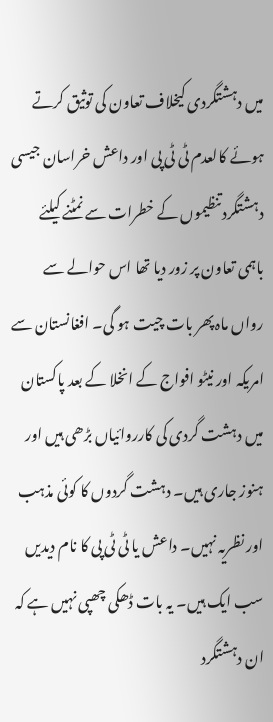میں دہشتگردی کیخلاف تعاون کی توثیق کرتے ہوئے کالعدم ٹی ٹی پی اور داعش خراسان جیسی دہشتگرد تنظیموں کے خطرات سے نمٹنے کیلئے باہمی تعاون پر زور دیا تھا اس حوالے سے رواں ماہ پھر بات چیت ہو گی۔ افغانستان سے امریکہ اور نیٹو افواج کے انخلا کے بعد پاکستان میں دہشت گردی کی کارروائیاں بڑھی ہیں اور ہنوز جاری ہیں۔ دہشت گردوں کا کوئی مذہب اور نظریہ نہیں۔ داعش یا ٹی ٹی پی کا نام دیدیں سب ایک ہیں۔ یہ بات ڈھکی چھپی نہیں ہے کہ ان دہشتگرد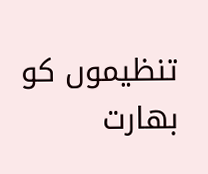تنظیموں کو بھارت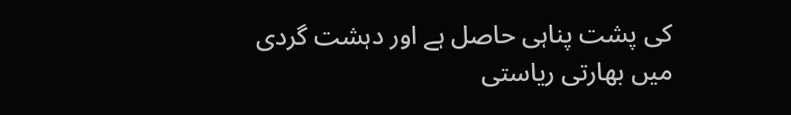کی پشت پناہی حاصل ہے اور دہشت گردی میں بھارتی ریاستی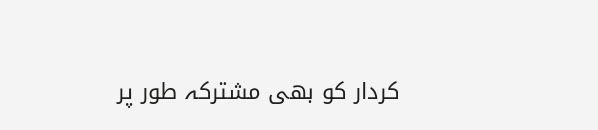کردار کو بھی مشترکہ طور پر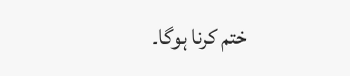ختم کرنا ہوگا۔